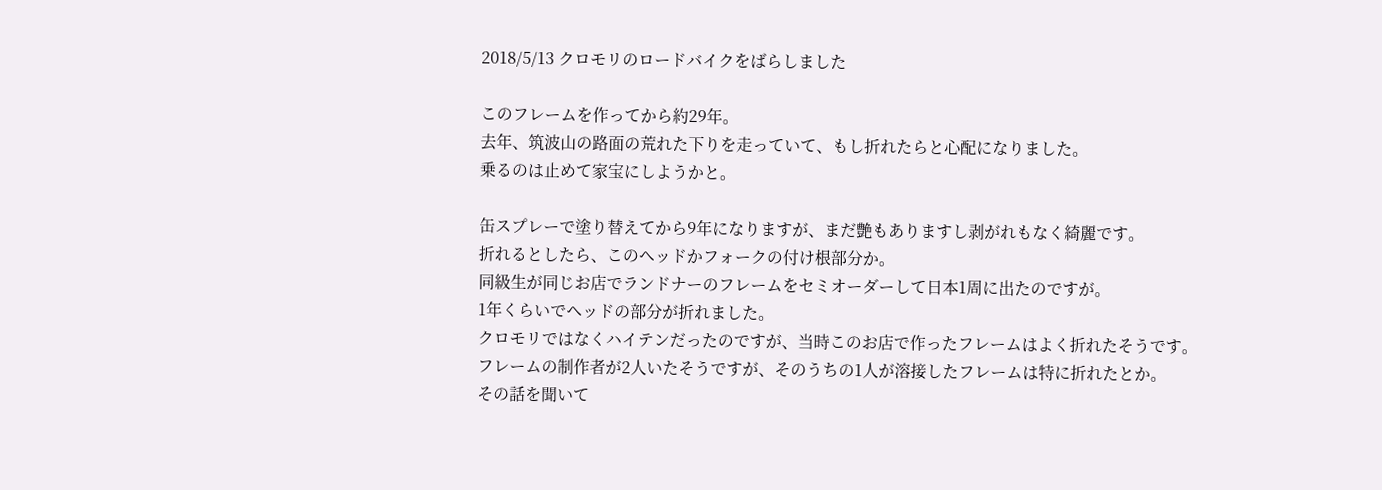2018/5/13 クロモリのロードバイクをばらしました

このフレームを作ってから約29年。
去年、筑波山の路面の荒れた下りを走っていて、もし折れたらと心配になりました。
乗るのは止めて家宝にしようかと。

缶スプレーで塗り替えてから9年になりますが、まだ艶もありますし剥がれもなく綺麗です。
折れるとしたら、このヘッドかフォークの付け根部分か。
同級生が同じお店でランドナーのフレームをセミオーダーして日本1周に出たのですが。
1年くらいでヘッドの部分が折れました。
クロモリではなくハイテンだったのですが、当時このお店で作ったフレームはよく折れたそうです。
フレームの制作者が2人いたそうですが、そのうちの1人が溶接したフレームは特に折れたとか。
その話を聞いて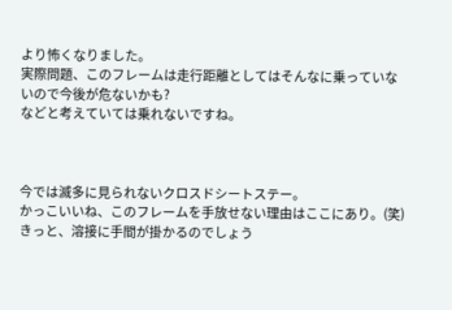より怖くなりました。
実際問題、このフレームは走行距離としてはそんなに乗っていないので今後が危ないかも?
などと考えていては乗れないですね。



今では滅多に見られないクロスドシートステー。
かっこいいね、このフレームを手放せない理由はここにあり。(笑)
きっと、溶接に手間が掛かるのでしょう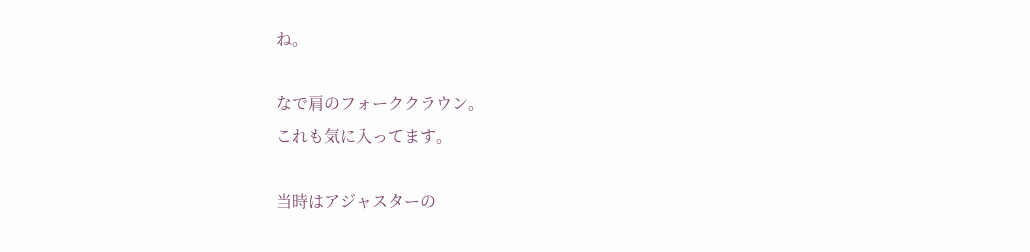ね。

なで肩のフォーククラウン。
これも気に入ってます。

当時はアジャスターの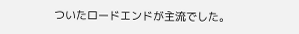ついたロードエンドが主流でした。